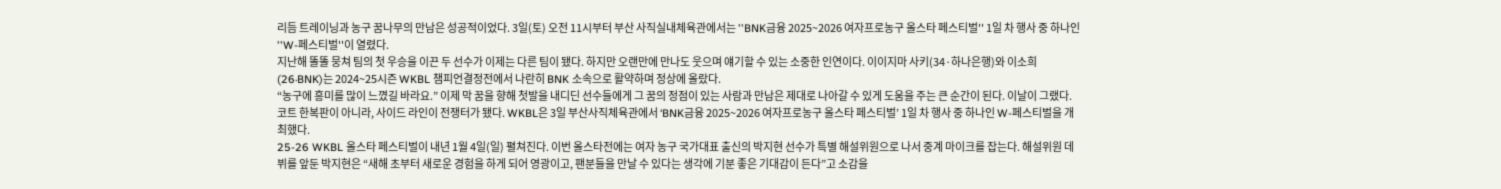리듬 트레이닝과 농구 꿈나무의 만남은 성공적이었다. 3일(토) 오전 11시부터 부산 사직실내체육관에서는 ''BNK금융 2025~2026 여자프로농구 올스타 페스티벌'' 1일 차 행사 중 하나인 ''W-페스티벌''이 열렸다.
지난해 똘똘 뭉쳐 팀의 첫 우승을 이끈 두 선수가 이제는 다른 팀이 됐다. 하지만 오랜만에 만나도 웃으며 얘기할 수 있는 소중한 인연이다. 이이지마 사키(34·하나은행)와 이소희(26·BNK)는 2024~25시즌 WKBL 챔피언결정전에서 나란히 BNK 소속으로 활약하며 정상에 올랐다.
“농구에 흥미를 많이 느꼈길 바라요.” 이제 막 꿈을 향해 첫발을 내디딘 선수들에게 그 꿈의 정점이 있는 사람과 만남은 제대로 나아갈 수 있게 도움을 주는 큰 순간이 된다. 이날이 그랬다.
코트 한복판이 아니라, 사이드 라인이 전쟁터가 됐다. WKBL은 3일 부산사직체육관에서 ‘BNK금융 2025~2026 여자프로농구 올스타 페스티벌’ 1일 차 행사 중 하나인 W-페스티벌을 개최했다.
25-26 WKBL 올스타 페스티벌이 내년 1월 4일(일) 펼쳐진다. 이번 올스타전에는 여자 농구 국가대표 출신의 박지현 선수가 특별 해설위원으로 나서 중계 마이크를 잡는다. 해설위원 데뷔를 앞둔 박지현은 “새해 초부터 새로운 경험을 하게 되어 영광이고, 팬분들을 만날 수 있다는 생각에 기분 좋은 기대감이 든다”고 소감을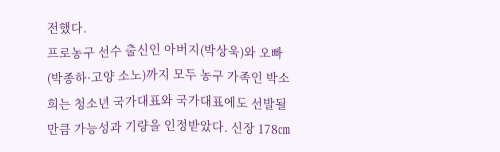전했다.
프로농구 선수 출신인 아버지(박상욱)와 오빠(박종하·고양 소노)까지 모두 농구 가족인 박소희는 청소년 국가대표와 국가대표에도 선발될 만큼 가능성과 기량을 인정받았다. 신장 178㎝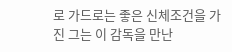로 가드로는 좋은 신체조건을 가진 그는 이 감독을 만난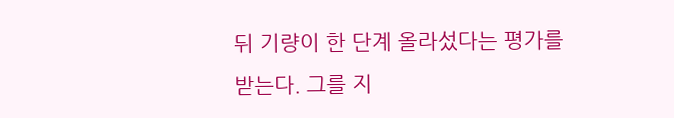뒤 기량이 한 단계 올라섰다는 평가를 받는다. 그를 지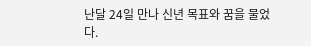난달 24일 만나 신년 목표와 꿈을 물었다.